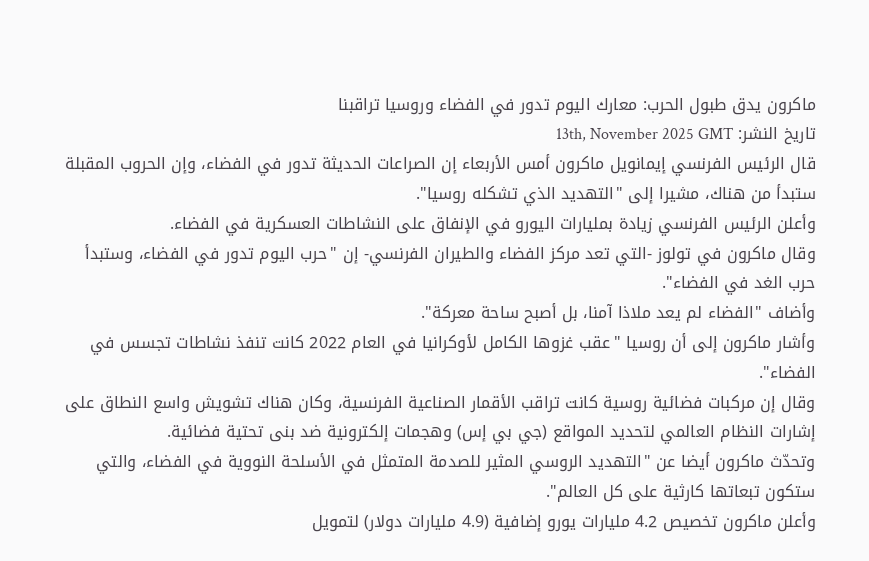ماكرون يدق طبول الحرب: معارك اليوم تدور في الفضاء وروسيا تراقبنا
تاريخ النشر: 13th, November 2025 GMT
قال الرئيس الفرنسي إيمانويل ماكرون أمس الأربعاء إن الصراعات الحديثة تدور في الفضاء، وإن الحروب المقبلة ستبدأ من هناك، مشيرا إلى "التهديد الذي تشكله روسيا".
وأعلن الرئيس الفرنسي زيادة بمليارات اليورو في الإنفاق على النشاطات العسكرية في الفضاء.
وقال ماكرون في تولوز -التي تعد مركز الفضاء والطيران الفرنسي- إن "حرب اليوم تدور في الفضاء، وستبدأ حرب الغد في الفضاء".
وأضاف "الفضاء لم يعد ملاذا آمنا، بل أصبح ساحة معركة".
وأشار ماكرون إلى أن روسيا "عقب غزوها الكامل لأوكرانيا في العام 2022 كانت تنفذ نشاطات تجسس في الفضاء".
وقال إن مركبات فضائية روسية كانت تراقب الأقمار الصناعية الفرنسية، وكان هناك تشويش واسع النطاق على إشارات النظام العالمي لتحديد المواقع (جي بي إس) وهجمات إلكترونية ضد بنى تحتية فضائية.
وتحدّث ماكرون أيضا عن "التهديد الروسي المثير للصدمة المتمثل في الأسلحة النووية في الفضاء، والتي ستكون تبعاتها كارثية على كل العالم".
وأعلن ماكرون تخصيص 4.2 مليارات يورو إضافية (4.9 مليارات دولار) لتمويل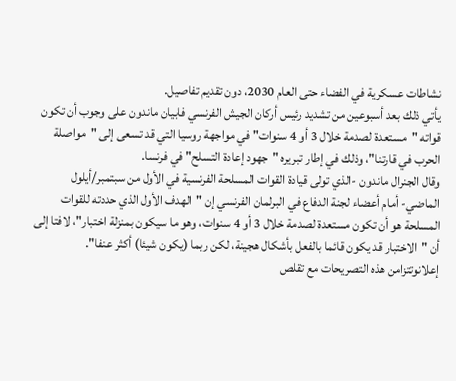نشاطات عسكرية في الفضاء حتى العام 2030، دون تقديم تفاصيل.
يأتي ذلك بعد أسبوعين من تشديد رئيس أركان الجيش الفرنسي فابيان ماندون على وجوب أن تكون قواته "مستعدة لصدمة خلال 3 أو 4 سنوات" في مواجهة روسيا التي قد تسعى إلى "مواصلة الحرب في قارتنا"، وذلك في إطار تبريره "جهود إعادة التسلح" في فرنسا.
وقال الجنرال ماندون -الذي تولى قيادة القوات المسلحة الفرنسية في الأول من سبتمبر/أيلول الماضي- أمام أعضاء لجنة الدفاع في البرلمان الفرنسي إن "الهدف الأول الذي حددته للقوات المسلحة هو أن تكون مستعدة لصدمة خلال 3 أو 4 سنوات، وهو ما سيكون بمنزلة اختبار"، لافتا إلى أن "الاختبار قد يكون قائما بالفعل بأشكال هجينة، لكن ربما (يكون شيئا) أكثر عنفا".
إعلانوتتزامن هذه التصريحات مع تقلص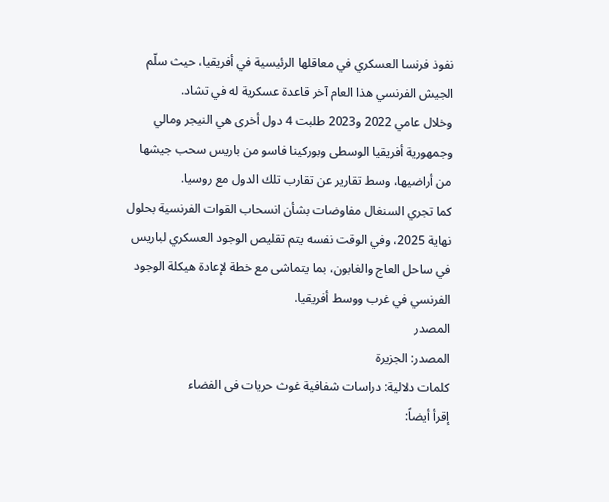نفوذ فرنسا العسكري في معاقلها الرئيسية في أفريقيا، حيث سلّم الجيش الفرنسي هذا العام آخر قاعدة عسكرية له في تشاد.
وخلال عامي 2022 و2023 طلبت 4 دول أخرى هي النيجر ومالي وجمهورية أفريقيا الوسطى وبوركينا فاسو من باريس سحب جيشها من أراضيها، وسط تقارير عن تقارب تلك الدول مع روسيا.
كما تجري السنغال مفاوضات بشأن انسحاب القوات الفرنسية بحلول نهاية 2025، وفي الوقت نفسه يتم تقليص الوجود العسكري لباريس في ساحل العاج والغابون، بما يتماشى مع خطة لإعادة هيكلة الوجود الفرنسي في غرب ووسط أفريقيا.
المصدر
المصدر: الجزيرة
كلمات دلالية: دراسات شفافية غوث حريات فی الفضاء
إقرأ أيضاً: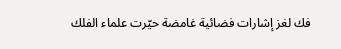فك لغز إشارات فضائية غامضة حيّرت علماء الفلك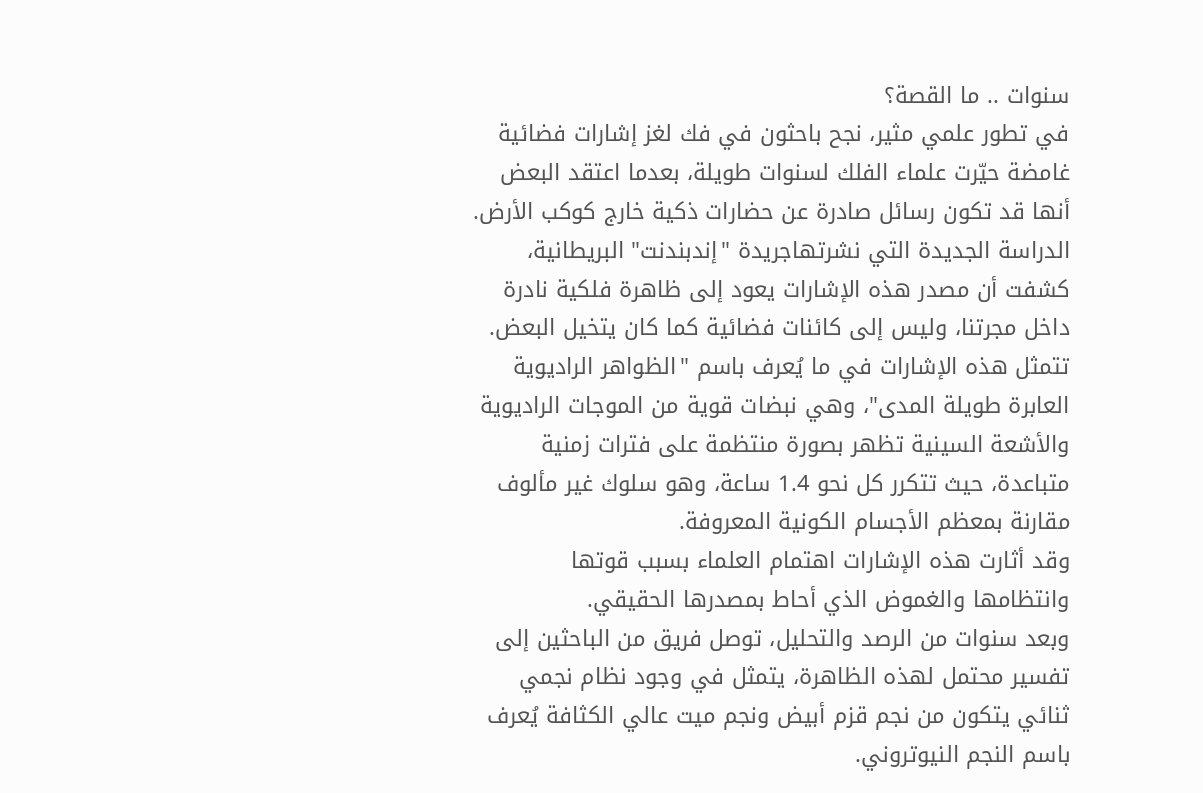سنوات .. ما القصة؟
في تطور علمي مثير، نجح باحثون في فك لغز إشارات فضائية غامضة حيّرت علماء الفلك لسنوات طويلة، بعدما اعتقد البعض أنها قد تكون رسائل صادرة عن حضارات ذكية خارج كوكب الأرض.
الدراسة الجديدة التي نشرتهاجريدة "إندبندنت" البريطانية، كشفت أن مصدر هذه الإشارات يعود إلى ظاهرة فلكية نادرة داخل مجرتنا، وليس إلى كائنات فضائية كما كان يتخيل البعض.
تتمثل هذه الإشارات في ما يُعرف باسم "الظواهر الراديوية العابرة طويلة المدى"، وهي نبضات قوية من الموجات الراديوية والأشعة السينية تظهر بصورة منتظمة على فترات زمنية متباعدة، حيث تتكرر كل نحو 1.4 ساعة، وهو سلوك غير مألوف مقارنة بمعظم الأجسام الكونية المعروفة.
وقد أثارت هذه الإشارات اهتمام العلماء بسبب قوتها وانتظامها والغموض الذي أحاط بمصدرها الحقيقي.
وبعد سنوات من الرصد والتحليل، توصل فريق من الباحثين إلى تفسير محتمل لهذه الظاهرة، يتمثل في وجود نظام نجمي ثنائي يتكون من نجم قزم أبيض ونجم ميت عالي الكثافة يُعرف باسم النجم النيوتروني.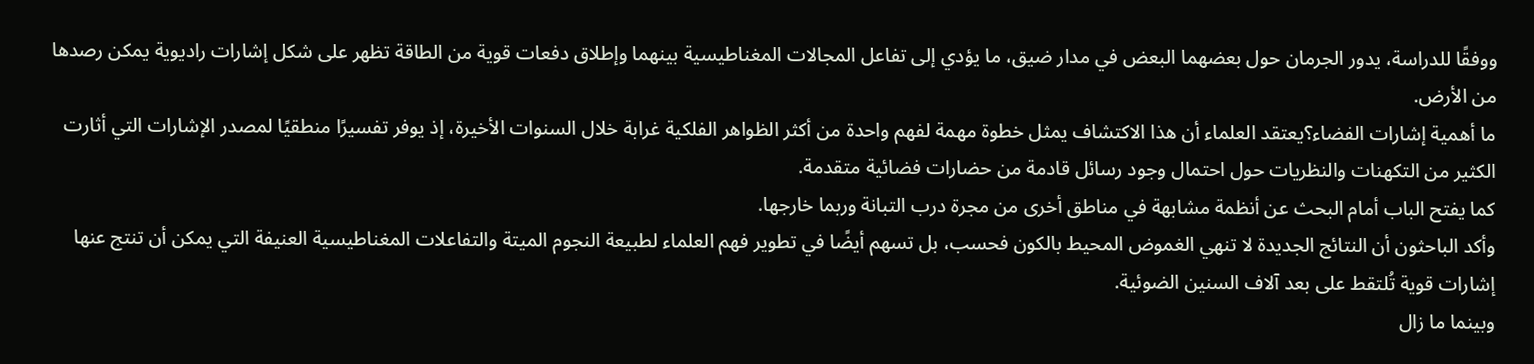ووفقًا للدراسة، يدور الجرمان حول بعضهما البعض في مدار ضيق، ما يؤدي إلى تفاعل المجالات المغناطيسية بينهما وإطلاق دفعات قوية من الطاقة تظهر على شكل إشارات راديوية يمكن رصدها من الأرض.
ما أهمية إشارات الفضاء؟يعتقد العلماء أن هذا الاكتشاف يمثل خطوة مهمة لفهم واحدة من أكثر الظواهر الفلكية غرابة خلال السنوات الأخيرة، إذ يوفر تفسيرًا منطقيًا لمصدر الإشارات التي أثارت الكثير من التكهنات والنظريات حول احتمال وجود رسائل قادمة من حضارات فضائية متقدمة.
كما يفتح الباب أمام البحث عن أنظمة مشابهة في مناطق أخرى من مجرة درب التبانة وربما خارجها.
وأكد الباحثون أن النتائج الجديدة لا تنهي الغموض المحيط بالكون فحسب، بل تسهم أيضًا في تطوير فهم العلماء لطبيعة النجوم الميتة والتفاعلات المغناطيسية العنيفة التي يمكن أن تنتج عنها إشارات قوية تُلتقط على بعد آلاف السنين الضوئية.
وبينما ما زال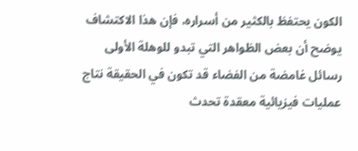الكون يحتفظ بالكثير من أسراره، فإن هذا الاكتشاف يوضح أن بعض الظواهر التي تبدو للوهلة الأولى رسائل غامضة من الفضاء قد تكون في الحقيقة نتاج عمليات فيزيائية معقدة تحدث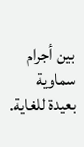بين أجرام سماوية بعيدة للغاية.